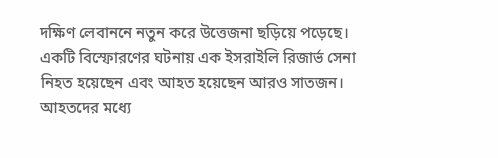দক্ষিণ লেবাননে নতুন করে উত্তেজনা ছড়িয়ে পড়েছে। একটি বিস্ফোরণের ঘটনায় এক ইসরাইলি রিজার্ভ সেনা নিহত হয়েছেন এবং আহত হয়েছেন আরও সাতজন। আহতদের মধ্যে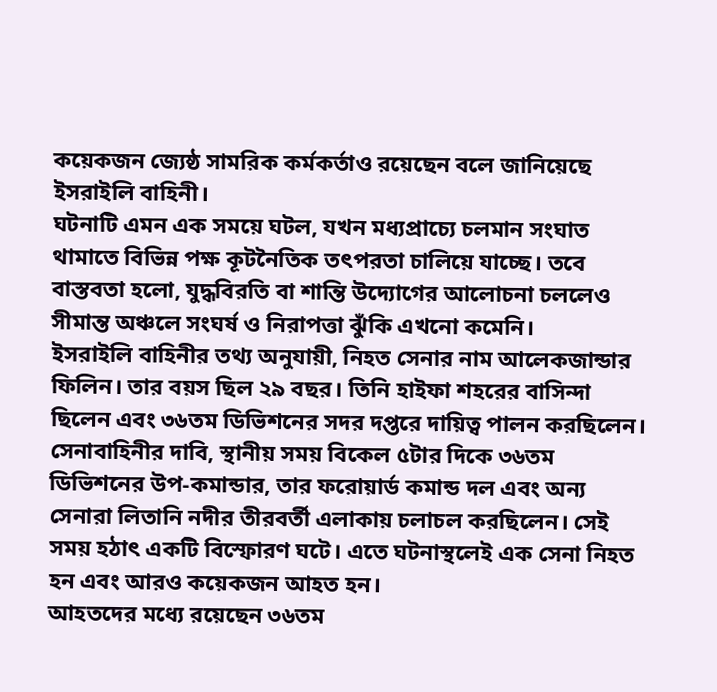কয়েকজন জ্যেষ্ঠ সামরিক কর্মকর্তাও রয়েছেন বলে জানিয়েছে ইসরাইলি বাহিনী।
ঘটনাটি এমন এক সময়ে ঘটল, যখন মধ্যপ্রাচ্যে চলমান সংঘাত থামাতে বিভিন্ন পক্ষ কূটনৈতিক তৎপরতা চালিয়ে যাচ্ছে। তবে বাস্তবতা হলো, যুদ্ধবিরতি বা শান্তি উদ্যোগের আলোচনা চললেও সীমান্ত অঞ্চলে সংঘর্ষ ও নিরাপত্তা ঝুঁকি এখনো কমেনি।
ইসরাইলি বাহিনীর তথ্য অনুযায়ী, নিহত সেনার নাম আলেকজান্ডার ফিলিন। তার বয়স ছিল ২৯ বছর। তিনি হাইফা শহরের বাসিন্দা ছিলেন এবং ৩৬তম ডিভিশনের সদর দপ্তরে দায়িত্ব পালন করছিলেন।
সেনাবাহিনীর দাবি, স্থানীয় সময় বিকেল ৫টার দিকে ৩৬তম ডিভিশনের উপ-কমান্ডার, তার ফরোয়ার্ড কমান্ড দল এবং অন্য সেনারা লিতানি নদীর তীরবর্তী এলাকায় চলাচল করছিলেন। সেই সময় হঠাৎ একটি বিস্ফোরণ ঘটে। এতে ঘটনাস্থলেই এক সেনা নিহত হন এবং আরও কয়েকজন আহত হন।
আহতদের মধ্যে রয়েছেন ৩৬তম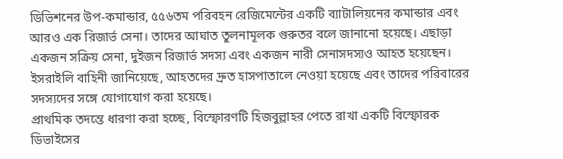ডিভিশনের উপ-কমান্ডার, ৫৫৬তম পরিবহন রেজিমেন্টের একটি ব্যাটালিয়নের কমান্ডার এবং আরও এক রিজার্ভ সেনা। তাদের আঘাত তুলনামূলক গুরুতর বলে জানানো হয়েছে। এছাড়া একজন সক্রিয় সেনা, দুইজন রিজার্ভ সদস্য এবং একজন নারী সেনাসদস্যও আহত হয়েছেন।
ইসরাইলি বাহিনী জানিয়েছে, আহতদের দ্রুত হাসপাতালে নেওয়া হয়েছে এবং তাদের পরিবারের সদস্যদের সঙ্গে যোগাযোগ করা হয়েছে।
প্রাথমিক তদন্তে ধারণা করা হচ্ছে, বিস্ফোরণটি হিজবুল্লাহর পেতে রাখা একটি বিস্ফোরক ডিভাইসের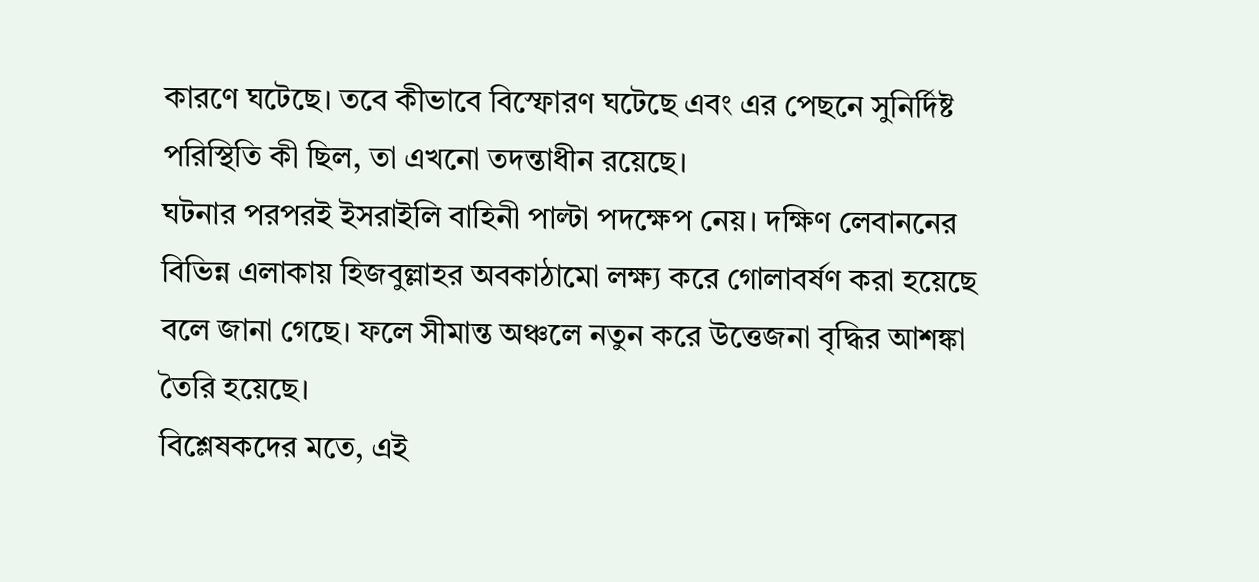কারণে ঘটেছে। তবে কীভাবে বিস্ফোরণ ঘটেছে এবং এর পেছনে সুনির্দিষ্ট পরিস্থিতি কী ছিল, তা এখনো তদন্তাধীন রয়েছে।
ঘটনার পরপরই ইসরাইলি বাহিনী পাল্টা পদক্ষেপ নেয়। দক্ষিণ লেবাননের বিভিন্ন এলাকায় হিজবুল্লাহর অবকাঠামো লক্ষ্য করে গোলাবর্ষণ করা হয়েছে বলে জানা গেছে। ফলে সীমান্ত অঞ্চলে নতুন করে উত্তেজনা বৃদ্ধির আশঙ্কা তৈরি হয়েছে।
বিশ্লেষকদের মতে, এই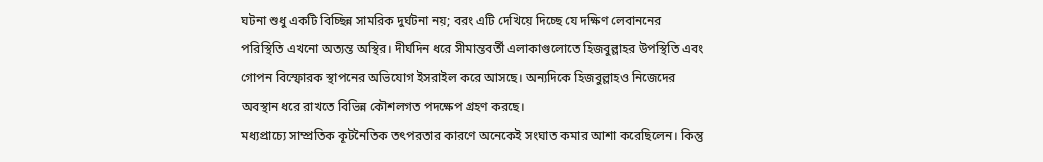ঘটনা শুধু একটি বিচ্ছিন্ন সামরিক দুর্ঘটনা নয়; বরং এটি দেখিয়ে দিচ্ছে যে দক্ষিণ লেবাননের পরিস্থিতি এখনো অত্যন্ত অস্থির। দীর্ঘদিন ধরে সীমান্তবর্তী এলাকাগুলোতে হিজবুল্লাহর উপস্থিতি এবং গোপন বিস্ফোরক স্থাপনের অভিযোগ ইসরাইল করে আসছে। অন্যদিকে হিজবুল্লাহও নিজেদের অবস্থান ধরে রাখতে বিভিন্ন কৌশলগত পদক্ষেপ গ্রহণ করছে।
মধ্যপ্রাচ্যে সাম্প্রতিক কূটনৈতিক তৎপরতার কারণে অনেকেই সংঘাত কমার আশা করেছিলেন। কিন্তু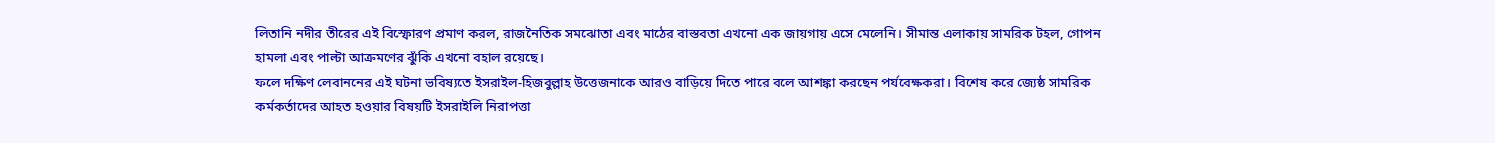লিতানি নদীর তীরের এই বিস্ফোরণ প্রমাণ করল, রাজনৈতিক সমঝোতা এবং মাঠের বাস্তবতা এখনো এক জায়গায় এসে মেলেনি। সীমান্ত এলাকায় সামরিক টহল, গোপন হামলা এবং পাল্টা আক্রমণের ঝুঁকি এখনো বহাল রয়েছে।
ফলে দক্ষিণ লেবাননের এই ঘটনা ভবিষ্যতে ইসরাইল-হিজবুল্লাহ উত্তেজনাকে আরও বাড়িয়ে দিতে পারে বলে আশঙ্কা করছেন পর্যবেক্ষকরা। বিশেষ করে জ্যেষ্ঠ সামরিক কর্মকর্তাদের আহত হওয়ার বিষয়টি ইসরাইলি নিরাপত্তা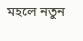মহলে নতুন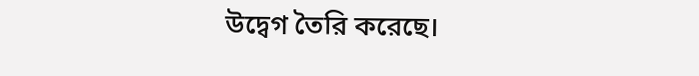উদ্বেগ তৈরি করেছে।